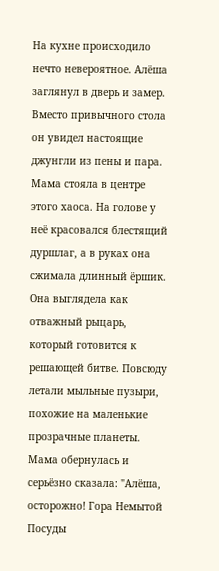На кухне происходило нечто невероятное. Алёша заглянул в дверь и замер. Вместо привычного стола он увидел настоящие джунгли из пены и пара. Мама стояла в центре этого хаоса. На голове у неё красовался блестящий дуршлаг, а в руках она сжимала длинный ёршик. Она выглядела как отважный рыцарь, который готовится к решающей битве. Повсюду летали мыльные пузыри, похожие на маленькие прозрачные планеты. Мама обернулась и серьёзно сказала: "Алёша, осторожно! Гора Немытой Посуды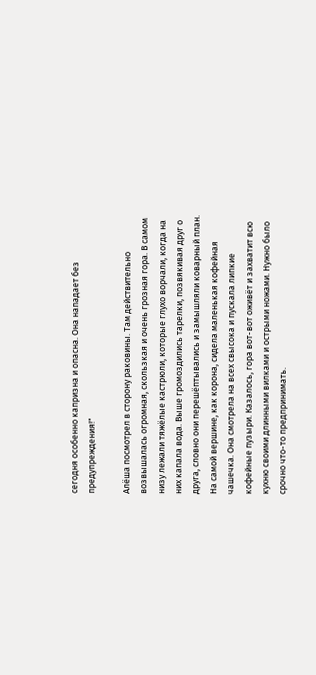сегодня особенно капризна и опасна. Она нападает без предупреждения!"

Алёша посмотрел в сторону раковины. Там действительно возвышалась огромная, скользкая и очень грозная гора. В самом низу лежали тяжёлые кастрюли, которые глухо ворчали, когда на них капала вода. Выше громоздились тарелки, позвякивая друг о друга, словно они перешёптывались и замышляли коварный план. На самой вершине, как корона, сидела маленькая кофейная чашечка. Она смотрела на всех свысока и пускала липкие кофейные пузыри. Казалось, гора вот-вот оживёт и захватит всю кухню своими длинными вилками и острыми ножами. Нужно было срочно что-то предпринимать.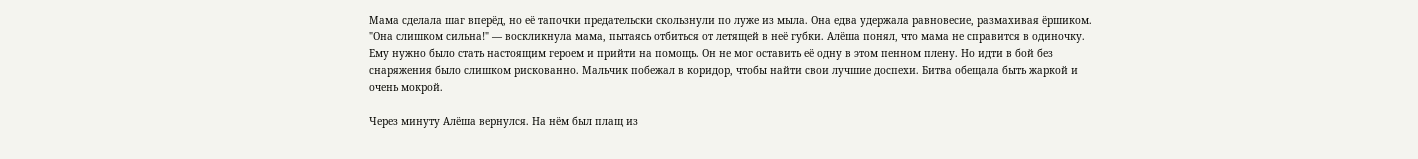Мама сделала шаг вперёд, но её тапочки предательски скользнули по луже из мыла. Она едва удержала равновесие, размахивая ёршиком. "Она слишком сильна!" — воскликнула мама, пытаясь отбиться от летящей в неё губки. Алёша понял, что мама не справится в одиночку. Ему нужно было стать настоящим героем и прийти на помощь. Он не мог оставить её одну в этом пенном плену. Но идти в бой без снаряжения было слишком рискованно. Мальчик побежал в коридор, чтобы найти свои лучшие доспехи. Битва обещала быть жаркой и очень мокрой.

Через минуту Алёша вернулся. На нём был плащ из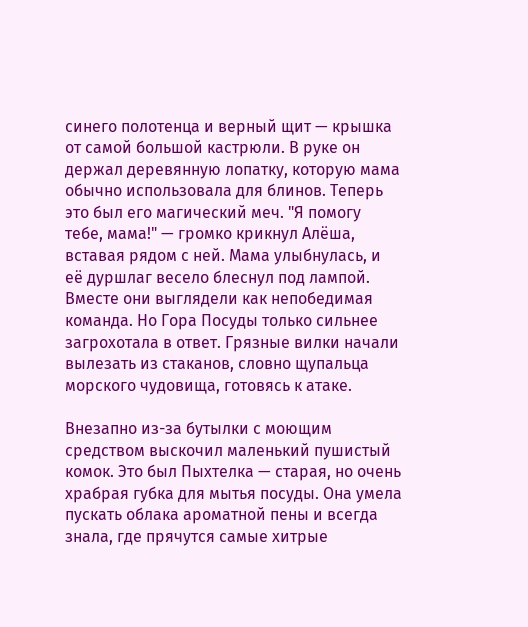синего полотенца и верный щит — крышка от самой большой кастрюли. В руке он держал деревянную лопатку, которую мама обычно использовала для блинов. Теперь это был его магический меч. "Я помогу тебе, мама!" — громко крикнул Алёша, вставая рядом с ней. Мама улыбнулась, и её дуршлаг весело блеснул под лампой. Вместе они выглядели как непобедимая команда. Но Гора Посуды только сильнее загрохотала в ответ. Грязные вилки начали вылезать из стаканов, словно щупальца морского чудовища, готовясь к атаке.

Внезапно из-за бутылки с моющим средством выскочил маленький пушистый комок. Это был Пыхтелка — старая, но очень храбрая губка для мытья посуды. Она умела пускать облака ароматной пены и всегда знала, где прячутся самые хитрые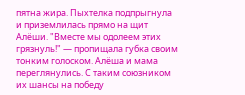пятна жира. Пыхтелка подпрыгнула и приземлилась прямо на щит Алёши. "Вместе мы одолеем этих грязнуль!" — пропищала губка своим тонким голоском. Алёша и мама переглянулись. С таким союзником их шансы на победу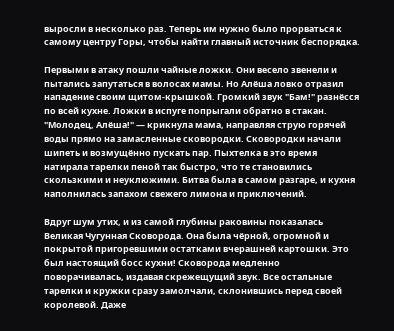выросли в несколько раз. Теперь им нужно было прорваться к самому центру Горы, чтобы найти главный источник беспорядка.

Первыми в атаку пошли чайные ложки. Они весело звенели и пытались запутаться в волосах мамы. Но Алёша ловко отразил нападение своим щитом-крышкой. Громкий звук "Бам!" разнёсся по всей кухне. Ложки в испуге попрыгали обратно в стакан. "Молодец, Алёша!" — крикнула мама, направляя струю горячей воды прямо на замасленные сковородки. Сковородки начали шипеть и возмущённо пускать пар. Пыхтелка в это время натирала тарелки пеной так быстро, что те становились скользкими и неуклюжими. Битва была в самом разгаре, и кухня наполнилась запахом свежего лимона и приключений.

Вдруг шум утих, и из самой глубины раковины показалась Великая Чугунная Сковорода. Она была чёрной, огромной и покрытой пригоревшими остатками вчерашней картошки. Это был настоящий босс кухни! Сковорода медленно поворачивалась, издавая скрежещущий звук. Все остальные тарелки и кружки сразу замолчали, склонившись перед своей королевой. Даже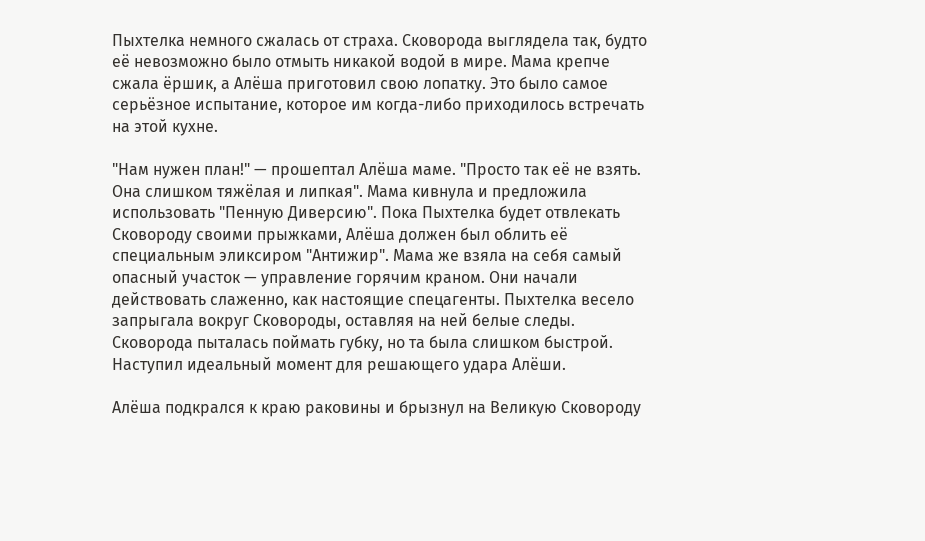Пыхтелка немного сжалась от страха. Сковорода выглядела так, будто её невозможно было отмыть никакой водой в мире. Мама крепче сжала ёршик, а Алёша приготовил свою лопатку. Это было самое серьёзное испытание, которое им когда-либо приходилось встречать на этой кухне.

"Нам нужен план!" — прошептал Алёша маме. "Просто так её не взять. Она слишком тяжёлая и липкая". Мама кивнула и предложила использовать "Пенную Диверсию". Пока Пыхтелка будет отвлекать Сковороду своими прыжками, Алёша должен был облить её специальным эликсиром "Антижир". Мама же взяла на себя самый опасный участок — управление горячим краном. Они начали действовать слаженно, как настоящие спецагенты. Пыхтелка весело запрыгала вокруг Сковороды, оставляя на ней белые следы. Сковорода пыталась поймать губку, но та была слишком быстрой. Наступил идеальный момент для решающего удара Алёши.

Алёша подкрался к краю раковины и брызнул на Великую Сковороду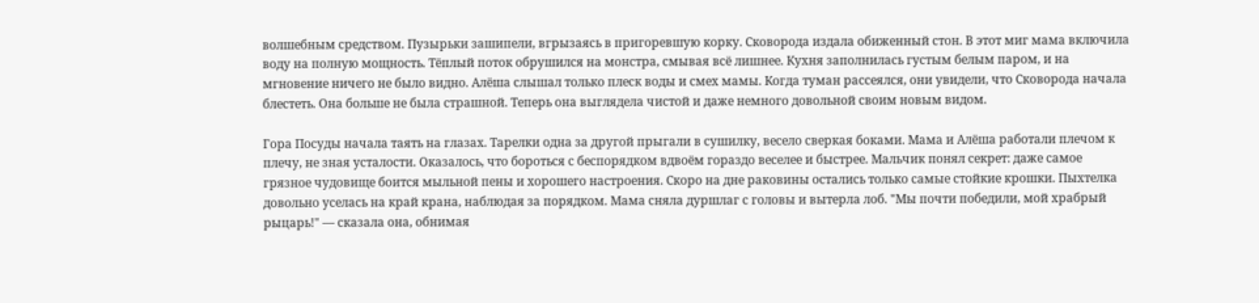волшебным средством. Пузырьки зашипели, вгрызаясь в пригоревшую корку. Сковорода издала обиженный стон. В этот миг мама включила воду на полную мощность. Тёплый поток обрушился на монстра, смывая всё лишнее. Кухня заполнилась густым белым паром, и на мгновение ничего не было видно. Алёша слышал только плеск воды и смех мамы. Когда туман рассеялся, они увидели, что Сковорода начала блестеть. Она больше не была страшной. Теперь она выглядела чистой и даже немного довольной своим новым видом.

Гора Посуды начала таять на глазах. Тарелки одна за другой прыгали в сушилку, весело сверкая боками. Мама и Алёша работали плечом к плечу, не зная усталости. Оказалось, что бороться с беспорядком вдвоём гораздо веселее и быстрее. Мальчик понял секрет: даже самое грязное чудовище боится мыльной пены и хорошего настроения. Скоро на дне раковины остались только самые стойкие крошки. Пыхтелка довольно уселась на край крана, наблюдая за порядком. Мама сняла дуршлаг с головы и вытерла лоб. "Мы почти победили, мой храбрый рыцарь!" — сказала она, обнимая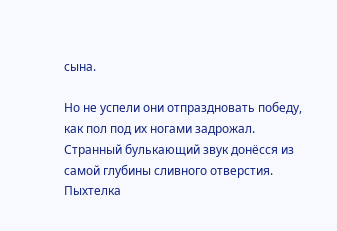сына.

Но не успели они отпраздновать победу, как пол под их ногами задрожал. Странный булькающий звук донёсся из самой глубины сливного отверстия. Пыхтелка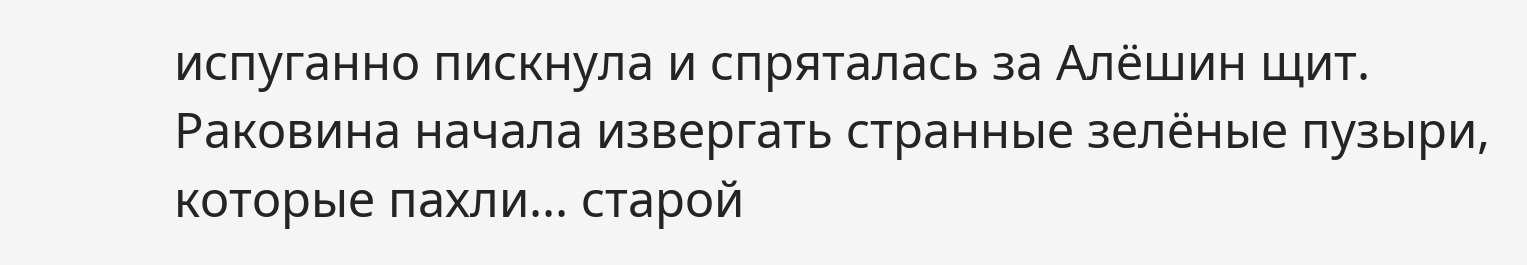испуганно пискнула и спряталась за Алёшин щит. Раковина начала извергать странные зелёные пузыри, которые пахли... старой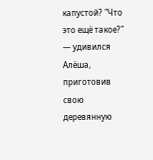капустой? "Что это ещё такое?" — удивился Алёша, приготовив свою деревянную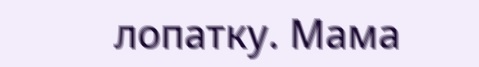лопатку. Мама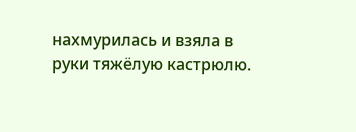нахмурилась и взяла в руки тяжёлую кастрюлю.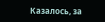Казалось, за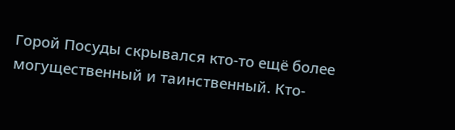Горой Посуды скрывался кто-то ещё более могущественный и таинственный. Кто-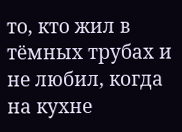то, кто жил в тёмных трубах и не любил, когда на кухне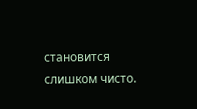становится слишком чисто.